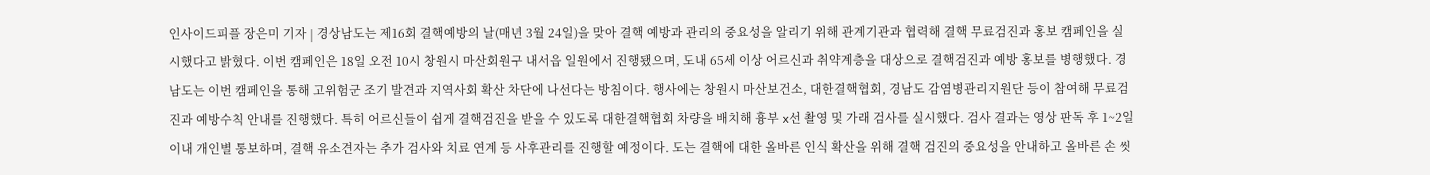인사이드피플 장은미 기자 | 경상남도는 제16회 결핵예방의 날(매년 3월 24일)을 맞아 결핵 예방과 관리의 중요성을 알리기 위해 관계기관과 협력해 결핵 무료검진과 홍보 캠페인을 실시했다고 밝혔다. 이번 캠페인은 18일 오전 10시 창원시 마산회원구 내서읍 일원에서 진행됐으며, 도내 65세 이상 어르신과 취약계층을 대상으로 결핵검진과 예방 홍보를 병행했다. 경남도는 이번 캠페인을 통해 고위험군 조기 발견과 지역사회 확산 차단에 나선다는 방침이다. 행사에는 창원시 마산보건소, 대한결핵협회, 경남도 감염병관리지원단 등이 참여해 무료검진과 예방수칙 안내를 진행했다. 특히 어르신들이 쉽게 결핵검진을 받을 수 있도록 대한결핵협회 차량을 배치해 흉부 x선 촬영 및 가래 검사를 실시했다. 검사 결과는 영상 판독 후 1~2일 이내 개인별 통보하며, 결핵 유소견자는 추가 검사와 치료 연계 등 사후관리를 진행할 예정이다. 도는 결핵에 대한 올바른 인식 확산을 위해 결핵 검진의 중요성을 안내하고 올바른 손 씻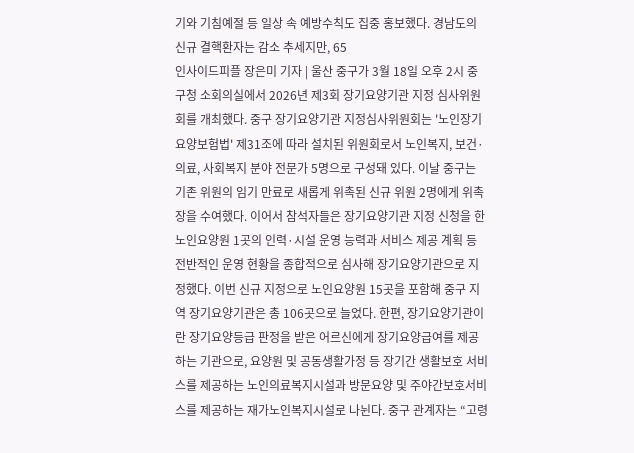기와 기침예절 등 일상 속 예방수칙도 집중 홍보했다. 경남도의 신규 결핵환자는 감소 추세지만, 65
인사이드피플 장은미 기자 | 울산 중구가 3월 18일 오후 2시 중구청 소회의실에서 2026년 제3회 장기요양기관 지정 심사위원회를 개최했다. 중구 장기요양기관 지정심사위원회는 '노인장기요양보험법' 제31조에 따라 설치된 위원회로서 노인복지, 보건·의료, 사회복지 분야 전문가 5명으로 구성돼 있다. 이날 중구는 기존 위원의 임기 만료로 새롭게 위촉된 신규 위원 2명에게 위촉장을 수여했다. 이어서 참석자들은 장기요양기관 지정 신청을 한 노인요양원 1곳의 인력·시설 운영 능력과 서비스 제공 계획 등 전반적인 운영 현황을 종합적으로 심사해 장기요양기관으로 지정했다. 이번 신규 지정으로 노인요양원 15곳을 포함해 중구 지역 장기요양기관은 총 106곳으로 늘었다. 한편, 장기요양기관이란 장기요양등급 판정을 받은 어르신에게 장기요양급여를 제공하는 기관으로, 요양원 및 공동생활가정 등 장기간 생활보호 서비스를 제공하는 노인의료복지시설과 방문요양 및 주야간보호서비스를 제공하는 재가노인복지시설로 나뉜다. 중구 관계자는 “고령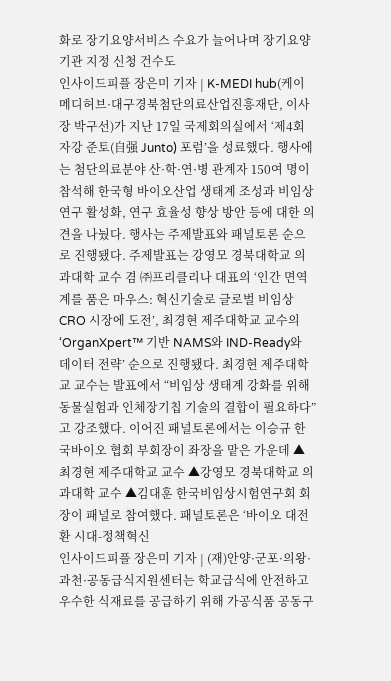화로 장기요양서비스 수요가 늘어나며 장기요양기관 지정 신청 건수도
인사이드피플 장은미 기자 | K-MEDI hub(케이메디허브·대구경북첨단의료산업진흥재단, 이사장 박구선)가 지난 17일 국제회의실에서 ‘제4회 자강 준토(自强 Junto) 포럼’을 성료했다. 행사에는 첨단의료분야 산·학·연·병 관계자 150여 명이 참석해 한국형 바이오산업 생태계 조성과 비임상 연구 활성화, 연구 효율성 향상 방안 등에 대한 의견을 나눴다. 행사는 주제발표와 패널토론 순으로 진행됐다. 주제발표는 강영모 경북대학교 의과대학 교수 겸 ㈜프리클리나 대표의 ‘인간 면역계를 품은 마우스: 혁신기술로 글로벌 비임상 CRO 시장에 도전’, 최경현 제주대학교 교수의 ‘OrganXpert™ 기반 NAMS와 IND-Ready와 데이터 전략’ 순으로 진행됐다. 최경현 제주대학교 교수는 발표에서 “비임상 생태계 강화를 위해 동물실험과 인체장기칩 기술의 결합이 필요하다”고 강조했다. 이어진 패널토론에서는 이승규 한국바이오 협회 부회장이 좌장을 맡은 가운데 ▲최경현 제주대학교 교수 ▲강영모 경북대학교 의과대학 교수 ▲김대훈 한국비임상시험연구회 회장이 패널로 참여했다. 패널토론은 ‘바이오 대전환 시대-정책혁신
인사이드피플 장은미 기자 | (재)안양·군포·의왕·과천·공동급식지원센터는 학교급식에 안전하고 우수한 식재료를 공급하기 위해 가공식품 공동구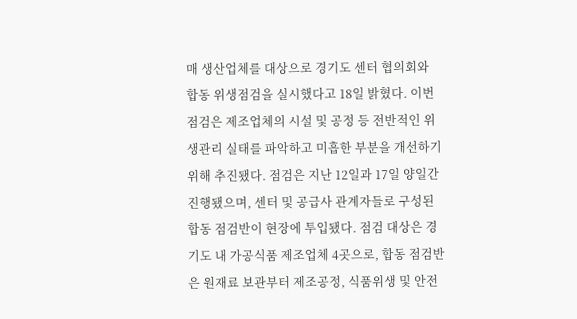매 생산업체를 대상으로 경기도 센터 협의회와 합동 위생점검을 실시했다고 18일 밝혔다. 이번 점검은 제조업체의 시설 및 공정 등 전반적인 위생관리 실태를 파악하고 미흡한 부분을 개선하기 위해 추진됐다. 점검은 지난 12일과 17일 양일간 진행됐으며, 센터 및 공급사 관계자들로 구성된 합동 점검반이 현장에 투입됐다. 점검 대상은 경기도 내 가공식품 제조업체 4곳으로, 합동 점검반은 원재료 보관부터 제조공정, 식품위생 및 안전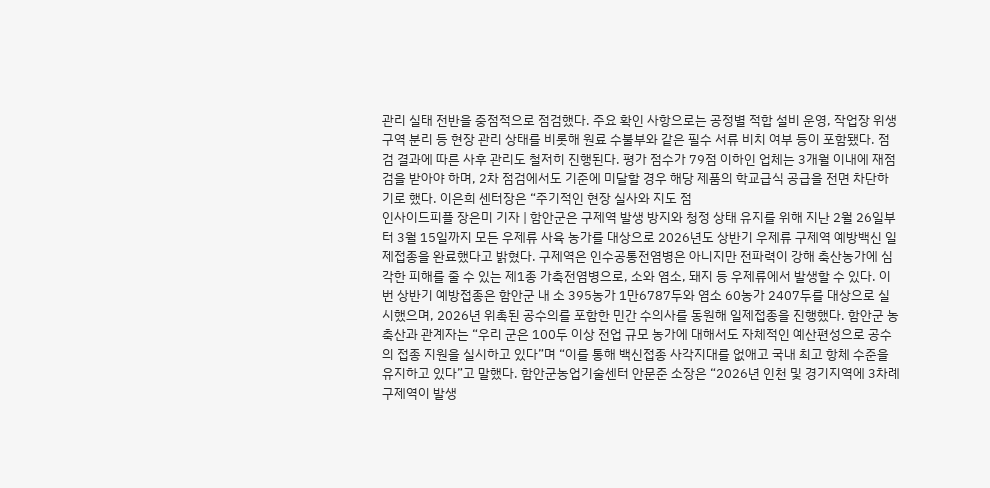관리 실태 전반을 중점적으로 점검했다. 주요 확인 사항으로는 공정별 적합 설비 운영, 작업장 위생 구역 분리 등 현장 관리 상태를 비롯해 원료 수불부와 같은 필수 서류 비치 여부 등이 포함됐다. 점검 결과에 따른 사후 관리도 철저히 진행된다. 평가 점수가 79점 이하인 업체는 3개월 이내에 재점검을 받아야 하며, 2차 점검에서도 기준에 미달할 경우 해당 제품의 학교급식 공급을 전면 차단하기로 했다. 이은희 센터장은 “주기적인 현장 실사와 지도 점
인사이드피플 장은미 기자 | 함안군은 구제역 발생 방지와 청정 상태 유지를 위해 지난 2월 26일부터 3월 15일까지 모든 우제류 사육 농가를 대상으로 2026년도 상반기 우제류 구제역 예방백신 일제접종을 완료했다고 밝혔다. 구제역은 인수공통전염병은 아니지만 전파력이 강해 축산농가에 심각한 피해를 줄 수 있는 제1종 가축전염병으로, 소와 염소, 돼지 등 우제류에서 발생할 수 있다. 이번 상반기 예방접종은 함안군 내 소 395농가 1만6787두와 염소 60농가 2407두를 대상으로 실시했으며, 2026년 위촉된 공수의를 포함한 민간 수의사를 동원해 일제접종을 진행했다. 함안군 농축산과 관계자는 “우리 군은 100두 이상 전업 규모 농가에 대해서도 자체적인 예산편성으로 공수의 접종 지원을 실시하고 있다”며 “이를 통해 백신접종 사각지대를 없애고 국내 최고 항체 수준을 유지하고 있다”고 말했다. 함안군농업기술센터 안문준 소장은 “2026년 인천 및 경기지역에 3차례 구제역이 발생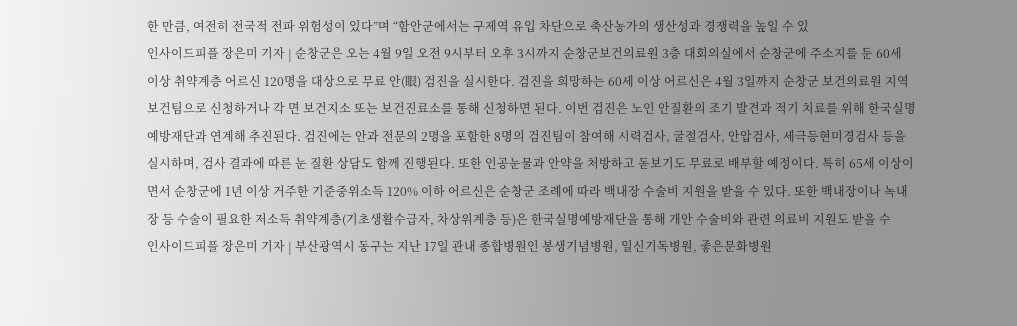한 만큼, 여전히 전국적 전파 위험성이 있다”며 “함안군에서는 구제역 유입 차단으로 축산농가의 생산성과 경쟁력을 높일 수 있
인사이드피플 장은미 기자 | 순창군은 오는 4월 9일 오전 9시부터 오후 3시까지 순창군보건의료원 3층 대회의실에서 순창군에 주소지를 둔 60세 이상 취약계층 어르신 120명을 대상으로 무료 안(眼) 검진을 실시한다. 검진을 희망하는 60세 이상 어르신은 4월 3일까지 순창군 보건의료원 지역보건팀으로 신청하거나 각 면 보건지소 또는 보건진료소를 통해 신청하면 된다. 이번 검진은 노인 안질환의 조기 발견과 적기 치료를 위해 한국실명예방재단과 연계해 추진된다. 검진에는 안과 전문의 2명을 포함한 8명의 검진팀이 참여해 시력검사, 굴절검사, 안압검사, 세극등현미경검사 등을 실시하며, 검사 결과에 따른 눈 질환 상담도 함께 진행된다. 또한 인공눈물과 안약을 처방하고 돋보기도 무료로 배부할 예정이다. 특히 65세 이상이면서 순창군에 1년 이상 거주한 기준중위소득 120% 이하 어르신은 순창군 조례에 따라 백내장 수술비 지원을 받을 수 있다. 또한 백내장이나 녹내장 등 수술이 필요한 저소득 취약계층(기초생활수급자, 차상위계층 등)은 한국실명예방재단을 통해 개안 수술비와 관련 의료비 지원도 받을 수
인사이드피플 장은미 기자 | 부산광역시 동구는 지난 17일 관내 종합병원인 봉생기념병원, 일신기독병원, 좋은문화병원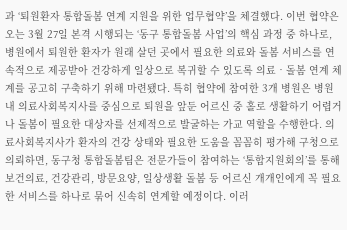과 ‘퇴원환자 통합돌봄 연계 지원을 위한 업무협약’을 체결했다. 이번 협약은 오는 3월 27일 본격 시행되는 ‘동구 통합돌봄 사업’의 핵심 과정 중 하나로, 병원에서 퇴원한 환자가 원래 살던 곳에서 필요한 의료와 돌봄 서비스를 연속적으로 제공받아 건강하게 일상으로 복귀할 수 있도록 의료‧돌봄 연계 체계를 공고히 구축하기 위해 마련됐다. 특히 협약에 참여한 3개 병원은 병원 내 의료사회복지사를 중심으로 퇴원을 앞둔 어르신 중 홀로 생활하기 어렵거나 돌봄이 필요한 대상자를 선제적으로 발굴하는 가교 역할을 수행한다. 의료사회복지사가 환자의 건강 상태와 필요한 도움을 꼼꼼히 평가해 구청으로 의뢰하면, 동구청 통합돌봄팀은 전문가들이 참여하는 ‘통합지원회의’를 통해 보건의료, 건강관리, 방문요양, 일상생활 돌봄 등 어르신 개개인에게 꼭 필요한 서비스를 하나로 묶어 신속히 연계할 예정이다. 이러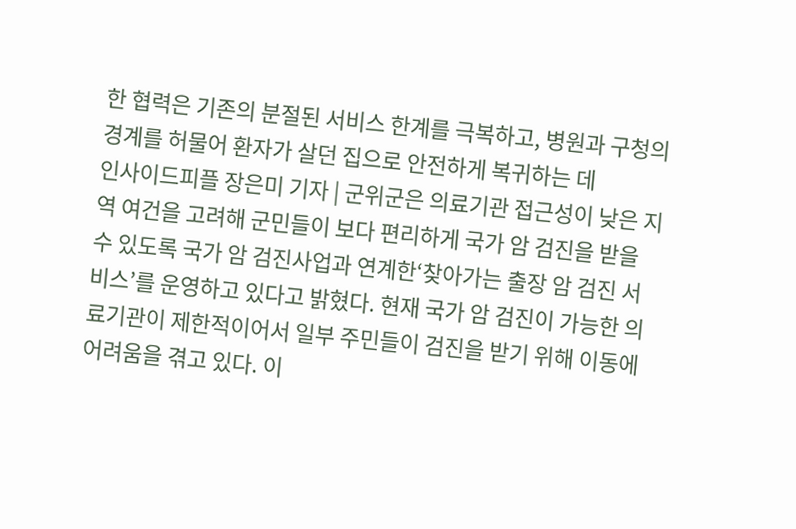한 협력은 기존의 분절된 서비스 한계를 극복하고, 병원과 구청의 경계를 허물어 환자가 살던 집으로 안전하게 복귀하는 데
인사이드피플 장은미 기자 | 군위군은 의료기관 접근성이 낮은 지역 여건을 고려해 군민들이 보다 편리하게 국가 암 검진을 받을 수 있도록 국가 암 검진사업과 연계한‘찾아가는 출장 암 검진 서비스’를 운영하고 있다고 밝혔다. 현재 국가 암 검진이 가능한 의료기관이 제한적이어서 일부 주민들이 검진을 받기 위해 이동에 어려움을 겪고 있다. 이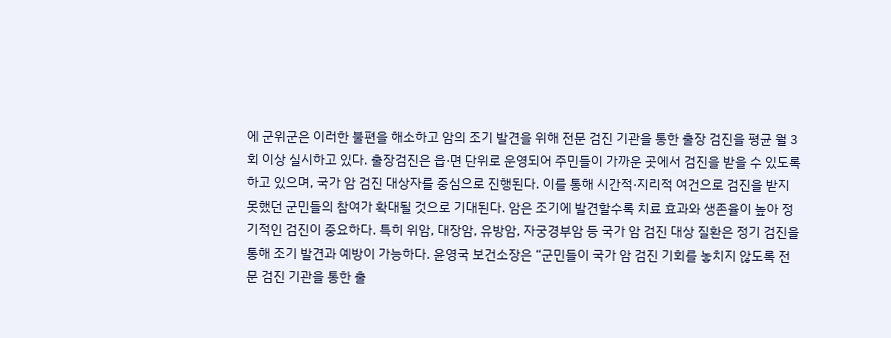에 군위군은 이러한 불편을 해소하고 암의 조기 발견을 위해 전문 검진 기관을 통한 출장 검진을 평균 월 3회 이상 실시하고 있다. 출장검진은 읍·면 단위로 운영되어 주민들이 가까운 곳에서 검진을 받을 수 있도록 하고 있으며, 국가 암 검진 대상자를 중심으로 진행된다. 이를 통해 시간적·지리적 여건으로 검진을 받지 못했던 군민들의 참여가 확대될 것으로 기대된다. 암은 조기에 발견할수록 치료 효과와 생존율이 높아 정기적인 검진이 중요하다. 특히 위암, 대장암, 유방암, 자궁경부암 등 국가 암 검진 대상 질환은 정기 검진을 통해 조기 발견과 예방이 가능하다. 윤영국 보건소장은 “군민들이 국가 암 검진 기회를 놓치지 않도록 전문 검진 기관을 통한 출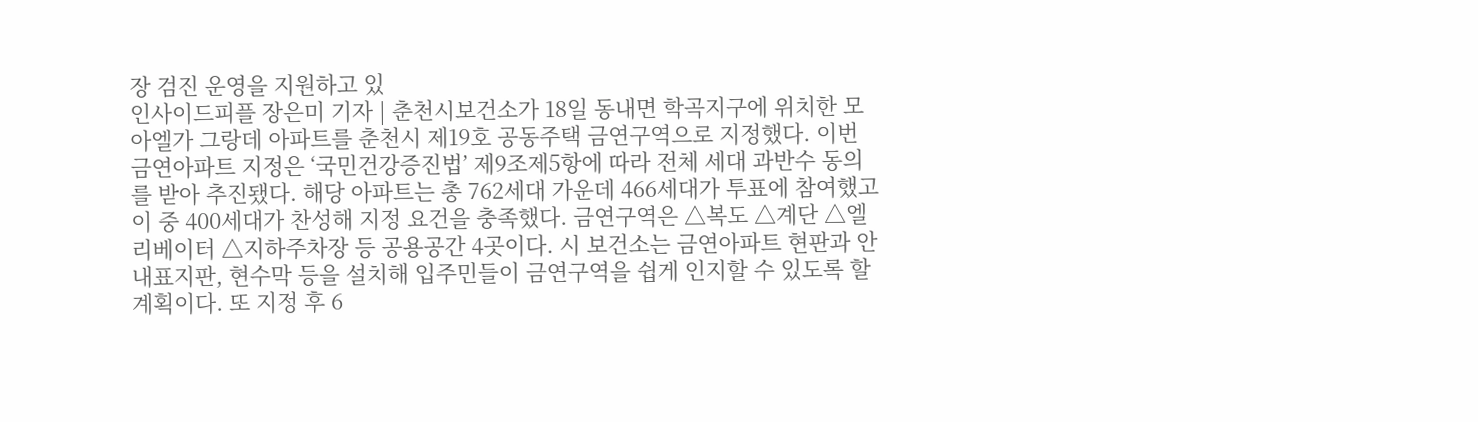장 검진 운영을 지원하고 있
인사이드피플 장은미 기자 | 춘천시보건소가 18일 동내면 학곡지구에 위치한 모아엘가 그랑데 아파트를 춘천시 제19호 공동주택 금연구역으로 지정했다. 이번 금연아파트 지정은 ‘국민건강증진법’ 제9조제5항에 따라 전체 세대 과반수 동의를 받아 추진됐다. 해당 아파트는 총 762세대 가운데 466세대가 투표에 참여했고 이 중 400세대가 찬성해 지정 요건을 충족했다. 금연구역은 △복도 △계단 △엘리베이터 △지하주차장 등 공용공간 4곳이다. 시 보건소는 금연아파트 현판과 안내표지판, 현수막 등을 설치해 입주민들이 금연구역을 쉽게 인지할 수 있도록 할 계획이다. 또 지정 후 6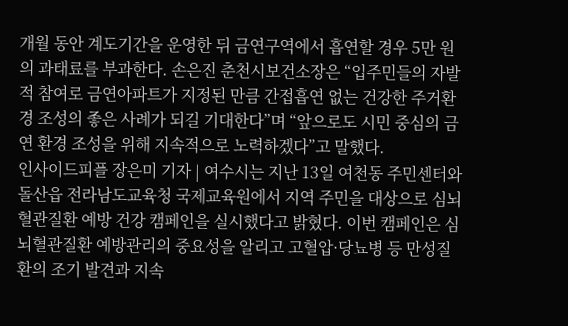개월 동안 계도기간을 운영한 뒤 금연구역에서 흡연할 경우 5만 원의 과태료를 부과한다. 손은진 춘천시보건소장은 “입주민들의 자발적 참여로 금연아파트가 지정된 만큼 간접흡연 없는 건강한 주거환경 조성의 좋은 사례가 되길 기대한다”며 “앞으로도 시민 중심의 금연 환경 조성을 위해 지속적으로 노력하겠다”고 말했다.
인사이드피플 장은미 기자 | 여수시는 지난 13일 여천동 주민센터와 돌산읍 전라남도교육청 국제교육원에서 지역 주민을 대상으로 심뇌혈관질환 예방 건강 캠페인을 실시했다고 밝혔다. 이번 캠페인은 심뇌혈관질환 예방관리의 중요성을 알리고 고혈압·당뇨병 등 만성질환의 조기 발견과 지속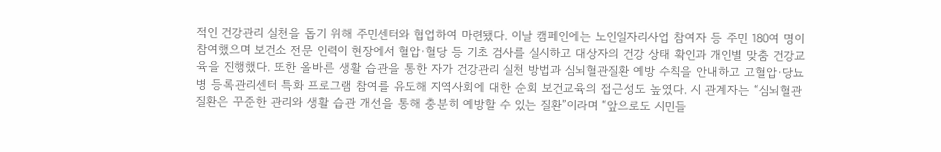적인 건강관리 실천을 돕기 위해 주민센터와 협업하여 마련됐다. 이날 캠페인에는 노인일자리사업 참여자 등 주민 180여 명이 참여했으며 보건소 전문 인력이 현장에서 혈압·혈당 등 기초 검사를 실시하고 대상자의 건강 상태 확인과 개인별 맞춤 건강교육을 진행했다. 또한 올바른 생활 습관을 통한 자가 건강관리 실천 방법과 심뇌혈관질환 예방 수칙을 안내하고 고혈압·당뇨병 등록관리센터 특화 프로그램 참여를 유도해 지역사회에 대한 순회 보건교육의 접근성도 높였다. 시 관계자는 “심뇌혈관질환은 꾸준한 관리와 생활 습관 개선을 통해 충분히 예방할 수 있는 질환”이라며 “앞으로도 시민들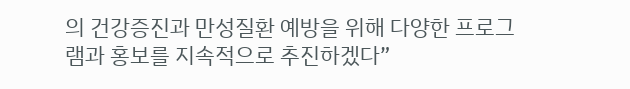의 건강증진과 만성질환 예방을 위해 다양한 프로그램과 홍보를 지속적으로 추진하겠다”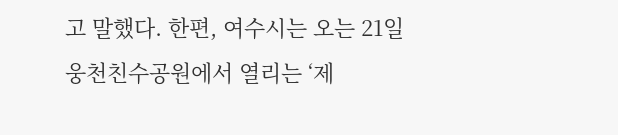고 말했다. 한편, 여수시는 오는 21일 웅천친수공원에서 열리는 ‘제